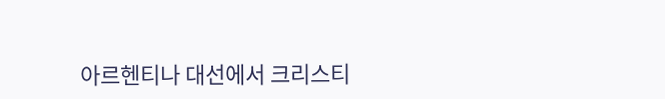아르헨티나 대선에서 크리스티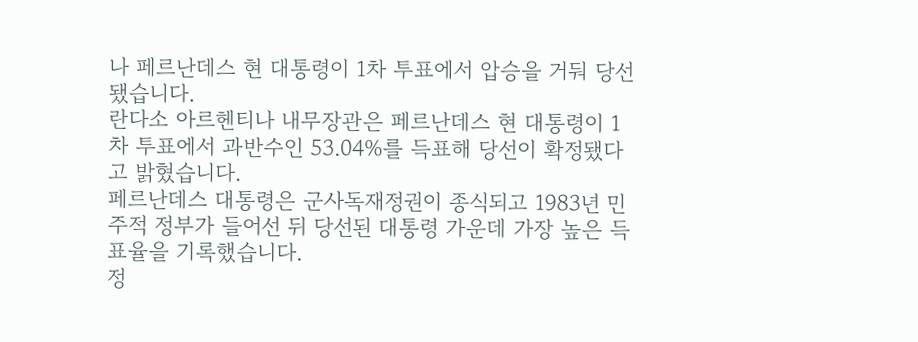나 페르난데스 현 대통령이 1차 투표에서 압승을 거둬 당선됐습니다.
란다소 아르헨티나 내무장관은 페르난데스 현 대통령이 1차 투표에서 과반수인 53.04%를 득표해 당선이 확정됐다고 밝혔습니다.
페르난데스 대통령은 군사독재정권이 종식되고 1983년 민주적 정부가 들어선 뒤 당선된 대통령 가운데 가장 높은 득표율을 기록했습니다.
정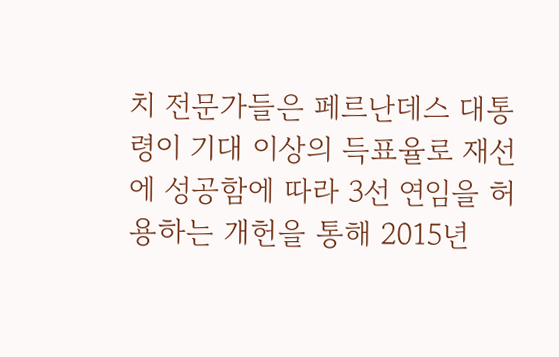치 전문가들은 페르난데스 대통령이 기대 이상의 득표율로 재선에 성공함에 따라 3선 연임을 허용하는 개헌을 통해 2015년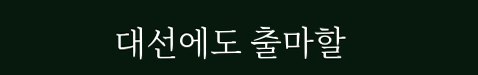대선에도 출마할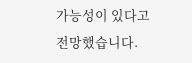가능성이 있다고 전망했습니다.